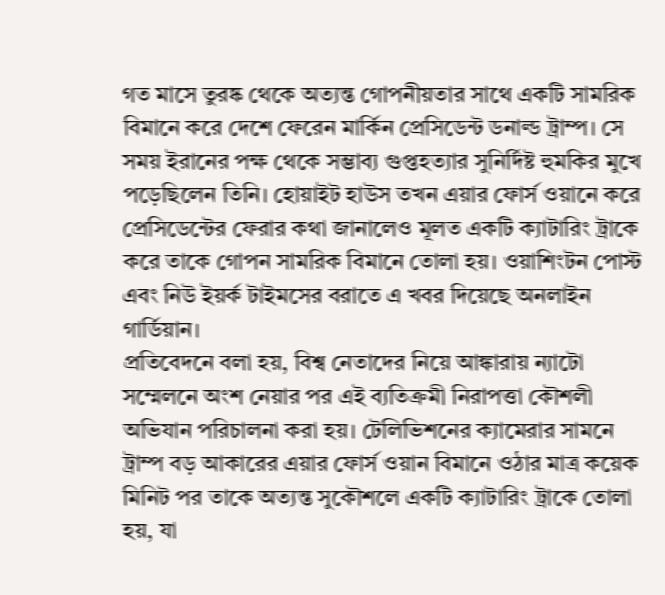গত মাসে তুরষ্ক থেকে অত্যন্ত গোপনীয়তার সাথে একটি সামরিক বিমানে করে দেশে ফেরেন মার্কিন প্রেসিডেন্ট ডনাল্ড ট্রাম্প। সে সময় ইরানের পক্ষ থেকে সম্ভাব্য গুপ্তহত্যার সুনির্দিষ্ট হুমকির মুখে পড়েছিলেন তিনি। হোয়াইট হাউস তখন এয়ার ফোর্স ওয়ানে করে প্রেসিডেন্টের ফেরার কথা জানালেও মূলত একটি ক্যাটারিং ট্রাকে করে তাকে গোপন সামরিক বিমানে তোলা হয়। ওয়াশিংটন পোস্ট এবং নিউ ইয়র্ক টাইমসের বরাতে এ খবর দিয়েছে অনলাইন গার্ডিয়ান।
প্রতিবেদনে বলা হয়, বিশ্ব নেতাদের নিয়ে আঙ্কারায় ন্যাটো সম্মেলনে অংশ নেয়ার পর এই ব্যতিক্রমী নিরাপত্তা কৌশলী অভিযান পরিচালনা করা হয়। টেলিভিশনের ক্যামেরার সামনে ট্রাম্প বড় আকারের এয়ার ফোর্স ওয়ান বিমানে ওঠার মাত্র কয়েক মিনিট পর তাকে অত্যন্ত সুকৌশলে একটি ক্যাটারিং ট্রাকে তোলা হয়, যা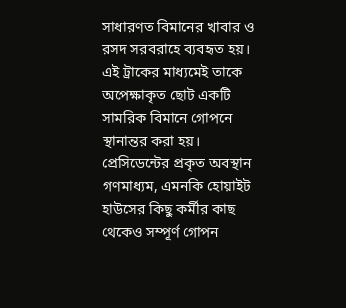সাধারণত বিমানের খাবার ও রসদ সরবরাহে ব্যবহৃত হয়। এই ট্রাকের মাধ্যমেই তাকে অপেক্ষাকৃত ছোট একটি সামরিক বিমানে গোপনে স্থানান্তর করা হয়। প্রেসিডেন্টের প্রকৃত অবস্থান গণমাধ্যম, এমনকি হোয়াইট হাউসের কিছু কর্মীর কাছ থেকেও সম্পূর্ণ গোপন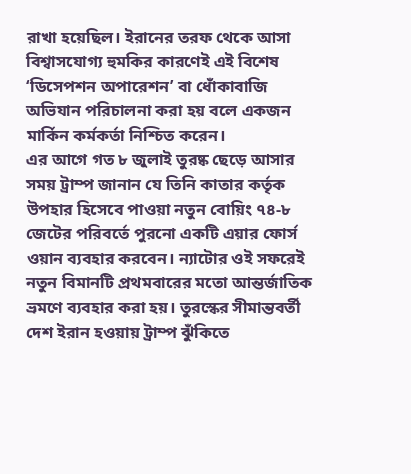রাখা হয়েছিল। ইরানের তরফ থেকে আসা বিশ্বাসযোগ্য হুমকির কারণেই এই বিশেষ ‘ডিসেপশন অপারেশন’ বা ধোঁকাবাজি অভিযান পরিচালনা করা হয় বলে একজন মার্কিন কর্মকর্তা নিশ্চিত করেন।
এর আগে গত ৮ জুলাই তুরষ্ক ছেড়ে আসার সময় ট্রাম্প জানান যে তিনি কাতার কর্তৃক উপহার হিসেবে পাওয়া নতুন বোয়িং ৭৪-৮ জেটের পরিবর্তে পুরনো একটি এয়ার ফোর্স ওয়ান ব্যবহার করবেন। ন্যাটোর ওই সফরেই নতুন বিমানটি প্রথমবারের মতো আন্তর্জাতিক ভ্রমণে ব্যবহার করা হয়। তুরস্কের সীমান্তবর্তী দেশ ইরান হওয়ায় ট্রাম্প ঝুঁকিতে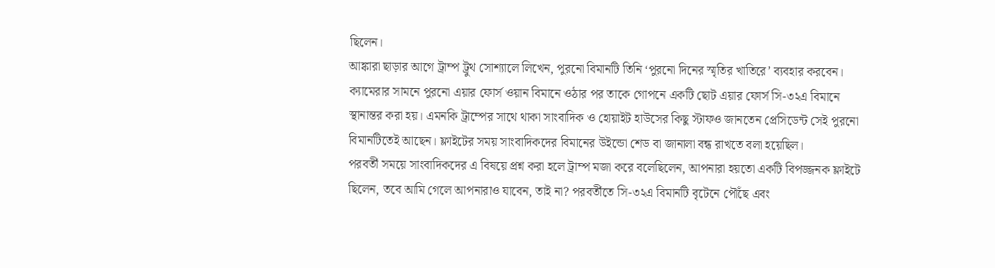ছিলেন।
আঙ্কারা ছাড়ার আগে ট্রাম্প ট্রুথ সোশ্যালে লিখেন, পুরনো বিমানটি তিনি ‘পুরনো দিনের স্মৃতির খাতিরে’ ব্যবহার করবেন। ক্যামেরার সামনে পুরনো এয়ার ফোর্স ওয়ান বিমানে ওঠার পর তাকে গোপনে একটি ছোট এয়ার ফোর্স সি-৩২এ বিমানে স্থানান্তর করা হয়। এমনকি ট্রাম্পের সাথে থাকা সাংবাদিক ও হোয়াইট হাউসের কিছু স্টাফও জানতেন প্রেসিডেন্ট সেই পুরনো বিমানটিতেই আছেন। ফ্লাইটের সময় সাংবাদিকদের বিমানের উইন্ডো শেড বা জানালা বন্ধ রাখতে বলা হয়েছিল।
পরবর্তী সময়ে সাংবাদিকদের এ বিষয়ে প্রশ্ন করা হলে ট্রাম্প মজা করে বলেছিলেন, আপনারা হয়তো একটি বিপজ্জনক ফ্লাইটে ছিলেন, তবে আমি গেলে আপনারাও যাবেন, তাই না? পরবর্তীতে সি-৩২এ বিমানটি বৃটেনে পৌঁছে এবং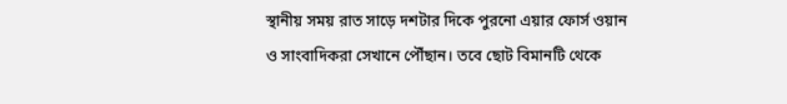স্থানীয় সময় রাত সাড়ে দশটার দিকে পুরনো এয়ার ফোর্স ওয়ান ও সাংবাদিকরা সেখানে পৌঁছান। তবে ছোট বিমানটি থেকে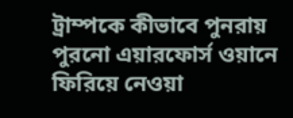ট্রাম্পকে কীভাবে পুনরায় পুরনো এয়ারফোর্স ওয়ানে ফিরিয়ে নেওয়া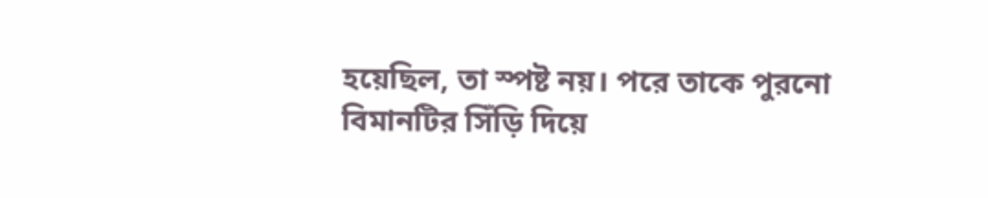হয়েছিল, তা স্পষ্ট নয়। পরে তাকে পুরনো বিমানটির সিঁড়ি দিয়ে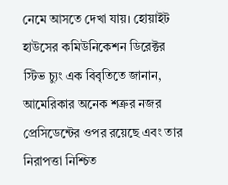নেমে আসতে দেখা যায়। হোয়াইট হাউসের কমিউনিকেশন ডিরেক্টর স্টিভ চ্যুং এক বিবৃতিতে জানান, আমেরিকার অনেক শত্রুর নজর প্রেসিডেন্টের ওপর রয়েছে এবং তার নিরাপত্তা নিশ্চিত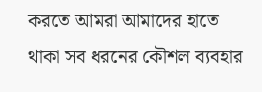করতে আমরা আমাদের হাতে থাকা সব ধরনের কৌশল ব্যবহার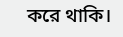করে থাকি।